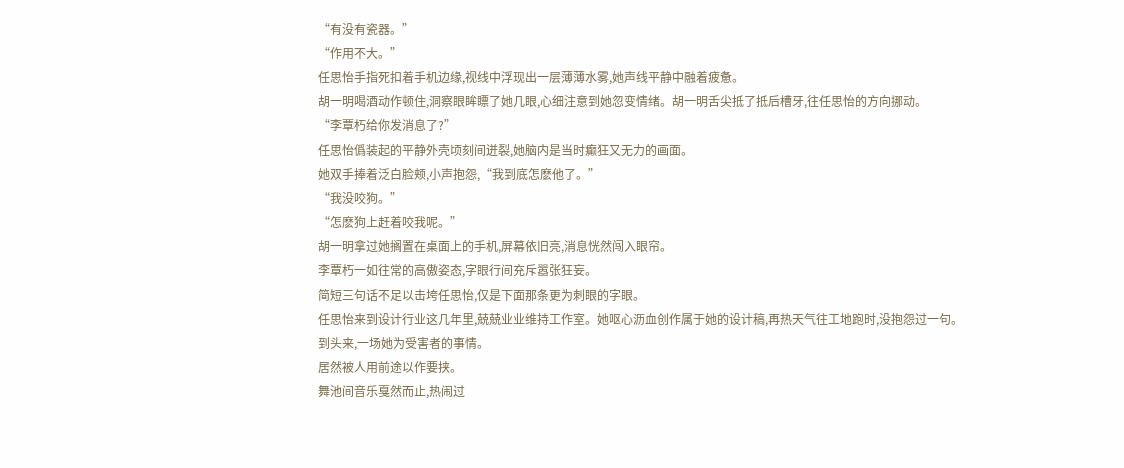“有没有瓷器。”
“作用不大。”
任思怡手指死扣着手机边缘,视线中浮现出一层薄薄水雾,她声线平静中融着疲惫。
胡一明喝酒动作顿住,洞察眼眸瞟了她几眼,心细注意到她忽变情绪。胡一明舌尖抵了抵后槽牙,往任思怡的方向挪动。
“李覃朽给你发消息了?”
任思怡僞装起的平静外壳顷刻间迸裂,她脑内是当时癫狂又无力的画面。
她双手捧着泛白脸颊,小声抱怨,“我到底怎麽他了。”
“我没咬狗。”
“怎麽狗上赶着咬我呢。”
胡一明拿过她搁置在桌面上的手机,屏幕依旧亮,消息恍然闯入眼帘。
李覃朽一如往常的高傲姿态,字眼行间充斥嚣张狂妄。
简短三句话不足以击垮任思怡,仅是下面那条更为刺眼的字眼。
任思怡来到设计行业这几年里,兢兢业业维持工作室。她呕心沥血创作属于她的设计稿,再热天气往工地跑时,没抱怨过一句。
到头来,一场她为受害者的事情。
居然被人用前途以作要挟。
舞池间音乐戛然而止,热闹过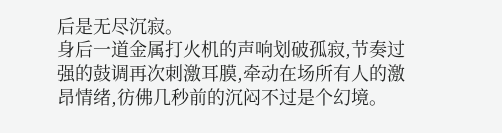后是无尽沉寂。
身后一道金属打火机的声响划破孤寂,节奏过强的鼓调再次刺激耳膜,牵动在场所有人的激昂情绪,彷佛几秒前的沉闷不过是个幻境。